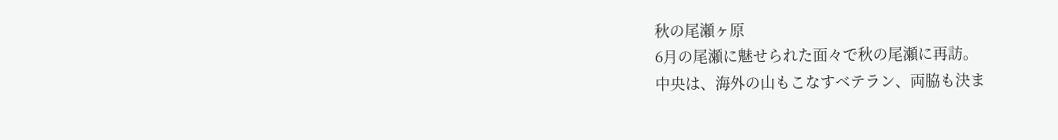秋の尾瀬ヶ原
6月の尾瀬に魅せられた面々で秋の尾瀬に再訪。
中央は、海外の山もこなすベテラン、両脇も決ま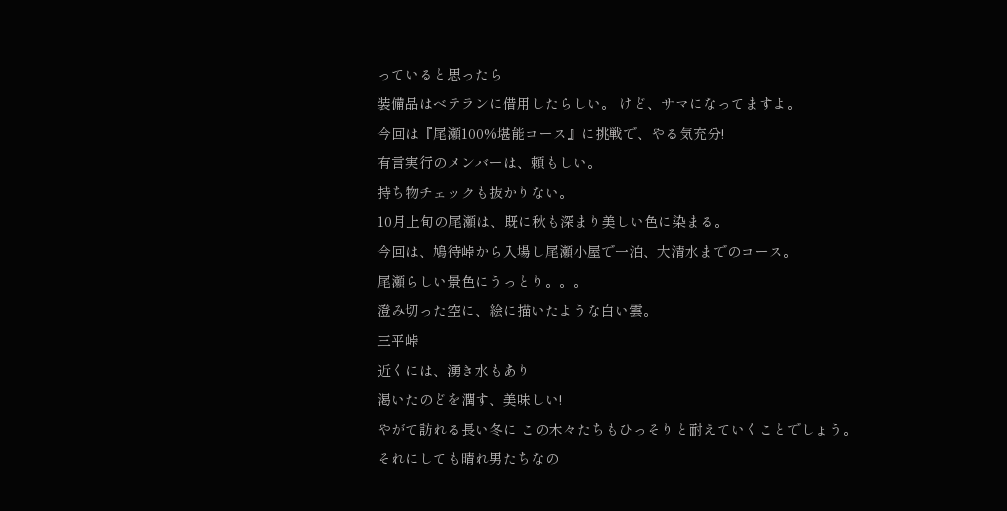っていると思ったら
装備品はベテランに借用したらしい。 けど、サマになってますよ。
今回は『尾瀬100%堪能コース』に挑戦で、やる気充分!
有言実行のメンバーは、頼もしい。
持ち物チェックも抜かりない。
10月上旬の尾瀬は、既に秋も深まり美しい色に染まる。
今回は、鳩待峠から入場し尾瀬小屋で一泊、大清水までのコース。
尾瀬らしい景色にうっとり。。。
澄み切った空に、絵に描いたような白い雲。
三平峠
近くには、湧き水もあり
渇いたのどを潤す、美味しい!
やがて訪れる長い冬に この木々たちもひっそりと耐えていくことでしょう。
それにしても晴れ男たちなの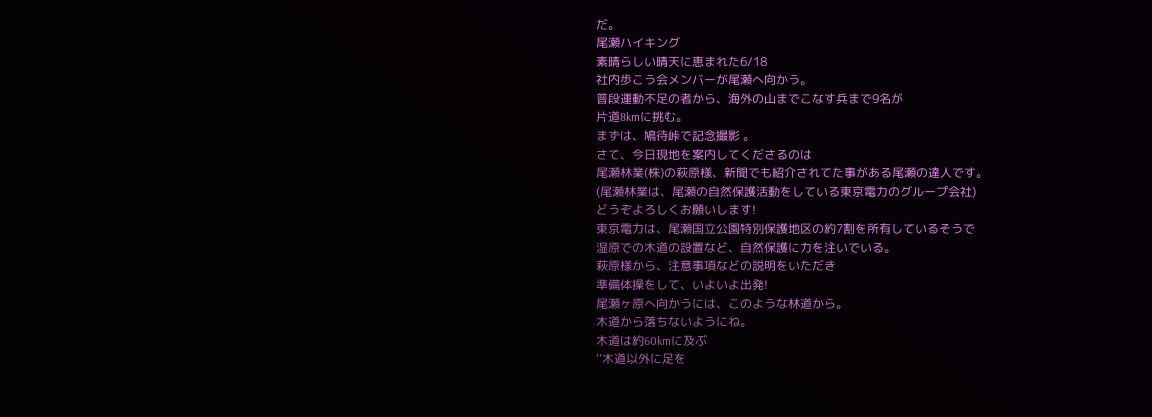だ。
尾瀬ハイキング
素晴らしい晴天に恵まれた6/18
社内歩こう会メンバーが尾瀬へ向かう。
普段運動不足の者から、海外の山までこなす兵まで9名が
片道8kmに挑む。
まずは、鳩待峠で記念撮影 。
さて、今日現地を案内してくださるのは
尾瀬林業(株)の萩原様、新聞でも紹介されてた事がある尾瀬の達人です。
(尾瀬林業は、尾瀬の自然保護活動をしている東京電力のグループ会社)
どうぞよろしくお願いします!
東京電力は、尾瀬国立公園特別保護地区の約7割を所有しているそうで
湿原での木道の設置など、自然保護に力を注いでいる。
萩原様から、注意事項などの説明をいただき
準備体操をして、いよいよ出発!
尾瀬ヶ原へ向かうには、このような林道から。
木道から落ちないようにね。
木道は約60kmに及ぶ
‘‘木道以外に足を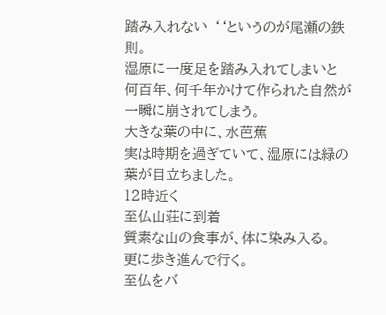踏み入れない ‘‘というのが尾瀬の鉄則。
湿原に一度足を踏み入れてしまいと
何百年、何千年かけて作られた自然が一瞬に崩されてしまう。
大きな葉の中に、水芭蕉
実は時期を過ぎていて、湿原には緑の葉が目立ちました。
12時近く
至仏山荘に到着
質素な山の食事が、体に染み入る。
更に歩き進んで行く。
至仏をバ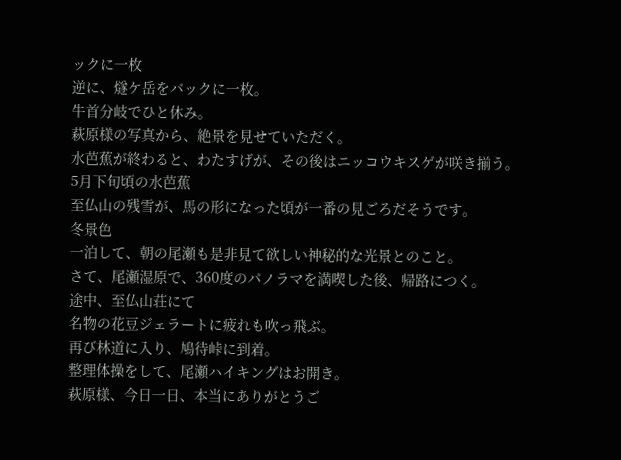ックに一枚
逆に、燧ケ岳をバックに一枚。
牛首分岐でひと休み。
萩原様の写真から、絶景を見せていただく。
水芭蕉が終わると、わたすげが、その後はニッコウキスゲが咲き揃う。
5月下旬頃の水芭蕉
至仏山の残雪が、馬の形になった頃が一番の見ごろだそうです。
冬景色
一泊して、朝の尾瀬も是非見て欲しい神秘的な光景とのこと。
さて、尾瀬湿原で、360度のパノラマを満喫した後、帰路につく。
途中、至仏山荘にて
名物の花豆ジェラートに疲れも吹っ飛ぶ。
再び林道に入り、鳩待峠に到着。
整理体操をして、尾瀬ハイキングはお開き。
萩原様、今日一日、本当にありがとうご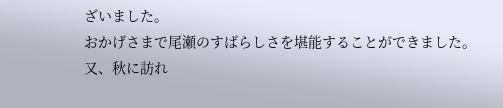ざいました。
おかげさまで尾瀬のすばらしさを堪能することができました。
又、秋に訪れ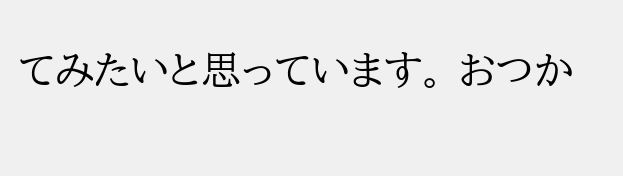てみたいと思っています。 おつか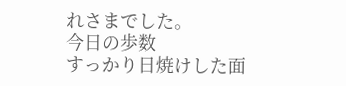れさまでした。
今日の歩数
すっかり日焼けした面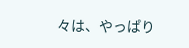々は、やっぱり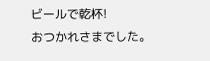ビールで乾杯!
おつかれさまでした。